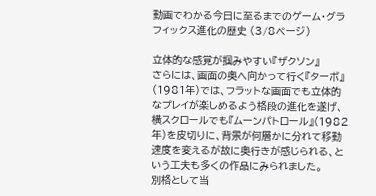動画でわかる今日に至るまでのゲーム・グラフィックス進化の歴史 (3/8ページ)

立体的な感覚が掴みやすい『ザクソン』
さらには、画面の奥へ向かって行く『ターボ』(1981年)では、フラットな画面でも立体的なプレイが楽しめるよう格段の進化を遂げ、横スクロールでも『ムーンパトロール』(1982年)を皮切りに、背景が何層かに分れて移動速度を変えるが故に奥行きが感じられる、という工夫も多くの作品にみられました。
別格として当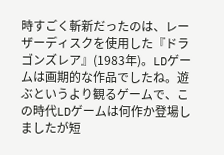時すごく斬新だったのは、レーザーディスクを使用した『ドラゴンズレア』(1983年)。LDゲームは画期的な作品でしたね。遊ぶというより観るゲームで、この時代LDゲームは何作か登場しましたが短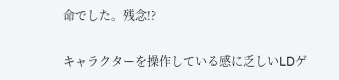命でした。残念!?

キャラクターを操作している感に乏しいLDゲ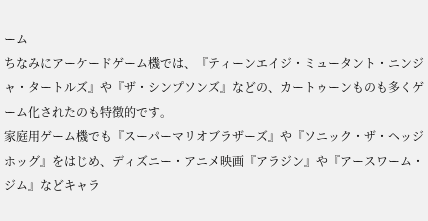ーム
ちなみにアーケードゲーム機では、『ティーンエイジ・ミュータント・ニンジャ・タートルズ』や『ザ・シンプソンズ』などの、カートゥーンものも多くゲーム化されたのも特徴的です。
家庭用ゲーム機でも『スーパーマリオブラザーズ』や『ソニック・ザ・ヘッジホッグ』をはじめ、ディズニー・アニメ映画『アラジン』や『アースワーム・ジム』などキャラ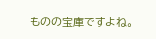ものの宝庫ですよね。